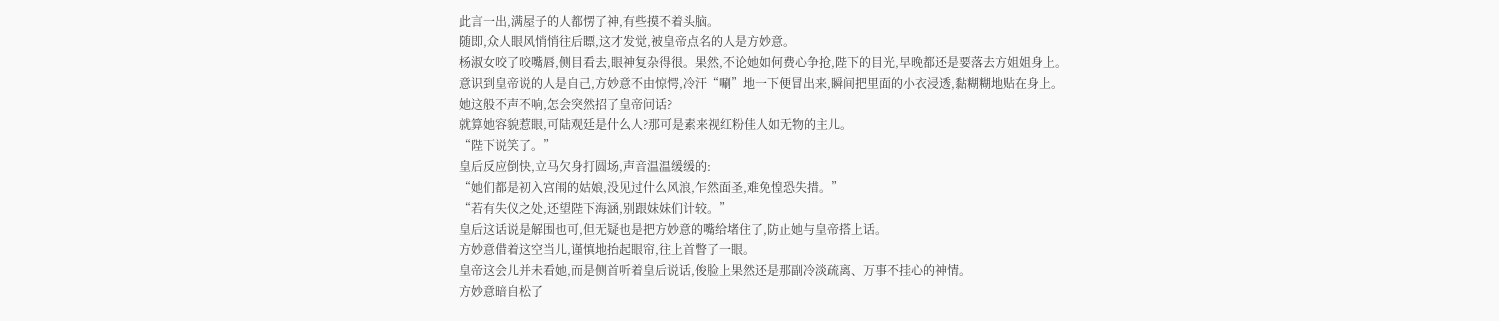此言一出,满屋子的人都愣了神,有些摸不着头脑。
随即,众人眼风悄悄往后瞟,这才发觉,被皇帝点名的人是方妙意。
杨淑女咬了咬嘴唇,侧目看去,眼神复杂得很。果然,不论她如何费心争抢,陛下的目光,早晚都还是要落去方姐姐身上。
意识到皇帝说的人是自己,方妙意不由惊愕,冷汗“唰”地一下便冒出来,瞬间把里面的小衣浸透,黏糊糊地贴在身上。
她这般不声不响,怎会突然招了皇帝问话?
就算她容貌惹眼,可陆观廷是什么人?那可是素来视红粉佳人如无物的主儿。
“陛下说笑了。”
皇后反应倒快,立马欠身打圆场,声音温温缓缓的:
“她们都是初入宫闱的姑娘,没见过什么风浪,乍然面圣,难免惶恐失措。”
“若有失仪之处,还望陛下海涵,别跟妹妹们计较。”
皇后这话说是解围也可,但无疑也是把方妙意的嘴给堵住了,防止她与皇帝搭上话。
方妙意借着这空当儿,谨慎地抬起眼帘,往上首瞥了一眼。
皇帝这会儿并未看她,而是侧首听着皇后说话,俊脸上果然还是那副冷淡疏离、万事不挂心的神情。
方妙意暗自松了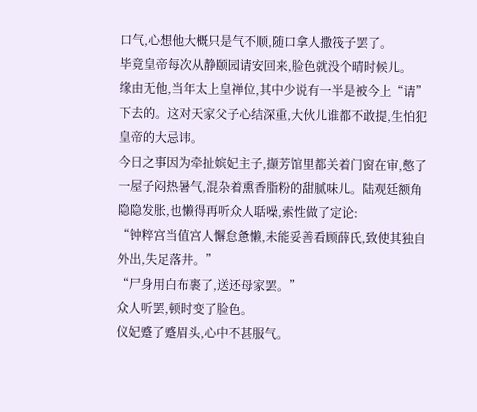口气,心想他大概只是气不顺,随口拿人撒筏子罢了。
毕竟皇帝每次从静颐园请安回来,脸色就没个晴时候儿。
缘由无他,当年太上皇禅位,其中少说有一半是被今上“请”下去的。这对天家父子心结深重,大伙儿谁都不敢提,生怕犯皇帝的大忌讳。
今日之事因为牵扯嫔妃主子,撷芳馆里都关着门窗在审,憋了一屋子闷热暑气,混杂着熏香脂粉的甜腻味儿。陆观廷额角隐隐发胀,也懒得再听众人聒噪,索性做了定论:
“钟粹宫当值宫人懈怠惫懒,未能妥善看顾薛氏,致使其独自外出,失足落井。”
“尸身用白布裹了,送还母家罢。”
众人听罢,顿时变了脸色。
仪妃蹙了蹙眉头,心中不甚服气。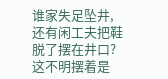谁家失足坠井,还有闲工夫把鞋脱了摆在井口?这不明摆着是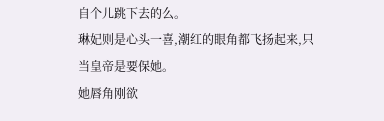自个儿跳下去的么。
琳妃则是心头一喜,潮红的眼角都飞扬起来,只当皇帝是要保她。
她唇角刚欲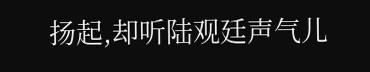扬起,却听陆观廷声气儿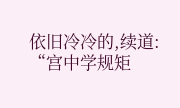依旧冷冷的,续道:
“宫中学规矩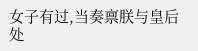女子有过,当奏禀朕与皇后处